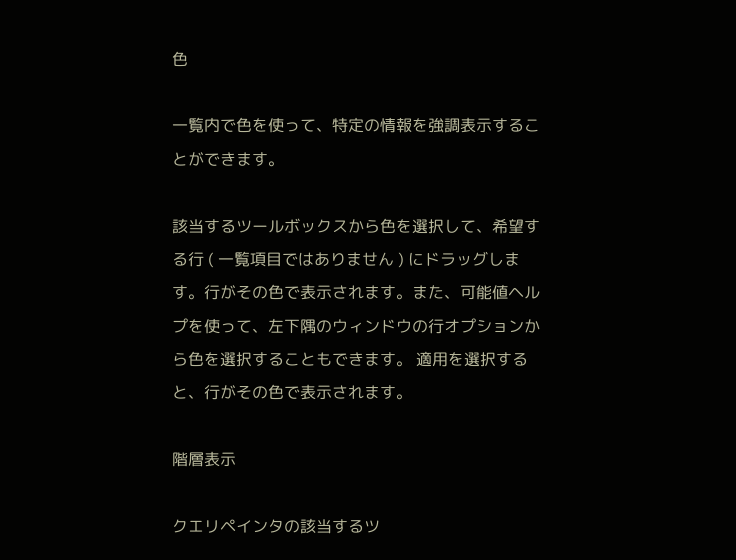色

一覧内で色を使って、特定の情報を強調表示することができます。

該当するツールボックスから色を選択して、希望する行 ( 一覧項目ではありません ) にドラッグします。行がその色で表示されます。また、可能値ヘルプを使って、左下隅のウィンドウの行オプションから色を選択することもできます。 適用を選択すると、行がその色で表示されます。

階層表示

クエリペインタの該当するツ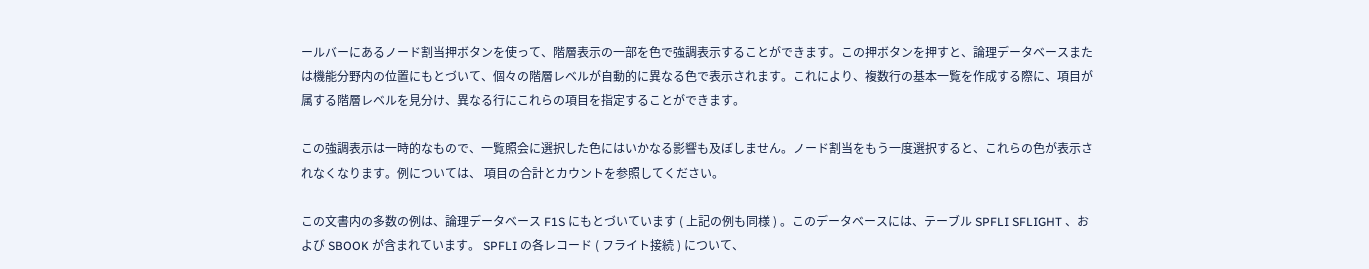ールバーにあるノード割当押ボタンを使って、階層表示の一部を色で強調表示することができます。この押ボタンを押すと、論理データベースまたは機能分野内の位置にもとづいて、個々の階層レベルが自動的に異なる色で表示されます。これにより、複数行の基本一覧を作成する際に、項目が属する階層レベルを見分け、異なる行にこれらの項目を指定することができます。

この強調表示は一時的なもので、一覧照会に選択した色にはいかなる影響も及ぼしません。ノード割当をもう一度選択すると、これらの色が表示されなくなります。例については、 項目の合計とカウントを参照してください。

この文書内の多数の例は、論理データベース F1S にもとづいています ( 上記の例も同様 ) 。このデータベースには、テーブル SPFLI SFLIGHT 、および SBOOK が含まれています。 SPFLI の各レコード ( フライト接続 ) について、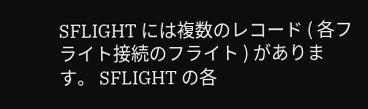SFLIGHT には複数のレコード ( 各フライト接続のフライト ) があります。 SFLIGHT の各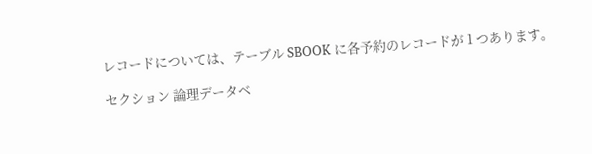レコードについては、テーブル SBOOK に各予約のレコードが 1 つあります。

セクション 論理データベ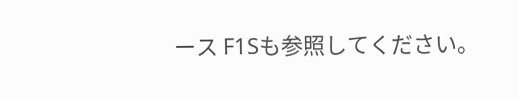ース F1Sも参照してください。